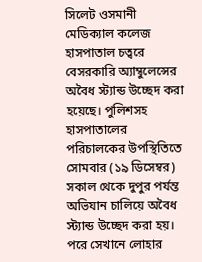সিলেট ওসমানী মেডিক্যাল কলেজ হাসপাতাল চত্বরে বেসরকারি অ্যাম্বুলেন্সের অবৈধ স্ট্যান্ড উচ্ছেদ করা হয়েছে। পুলিশসহ হাসপাতালের পরিচালকের উপস্থিতিতে সোমবার (১৯ ডিসেম্বর) সকাল থেকে দুপুর পর্যন্ত অভিযান চালিয়ে অবৈধ স্ট্যান্ড উচ্ছেদ করা হয়। পরে সেখানে লোহার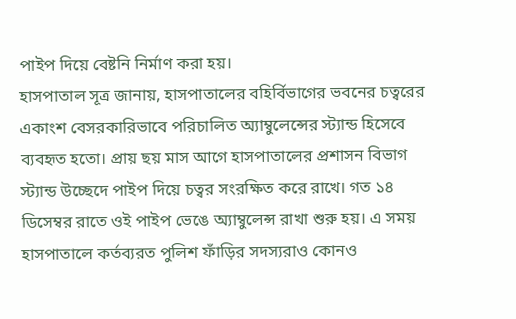পাইপ দিয়ে বেষ্টনি নির্মাণ করা হয়।
হাসপাতাল সূত্র জানায়, হাসপাতালের বহির্বিভাগের ভবনের চত্বরের একাংশ বেসরকারিভাবে পরিচালিত অ্যাম্বুলেন্সের স্ট্যান্ড হিসেবে ব্যবহৃত হতো। প্রায় ছয় মাস আগে হাসপাতালের প্রশাসন বিভাগ স্ট্যান্ড উচ্ছেদে পাইপ দিয়ে চত্বর সংরক্ষিত করে রাখে। গত ১৪ ডিসেম্বর রাতে ওই পাইপ ভেঙে অ্যাম্বুলেন্স রাখা শুরু হয়। এ সময় হাসপাতালে কর্তব্যরত পুলিশ ফাঁড়ির সদস্যরাও কোনও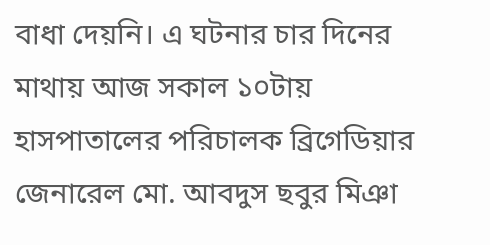বাধা দেয়নি। এ ঘটনার চার দিনের মাথায় আজ সকাল ১০টায় হাসপাতালের পরিচালক ব্রিগেডিয়ার জেনারেল মো. আবদুস ছবুর মিঞা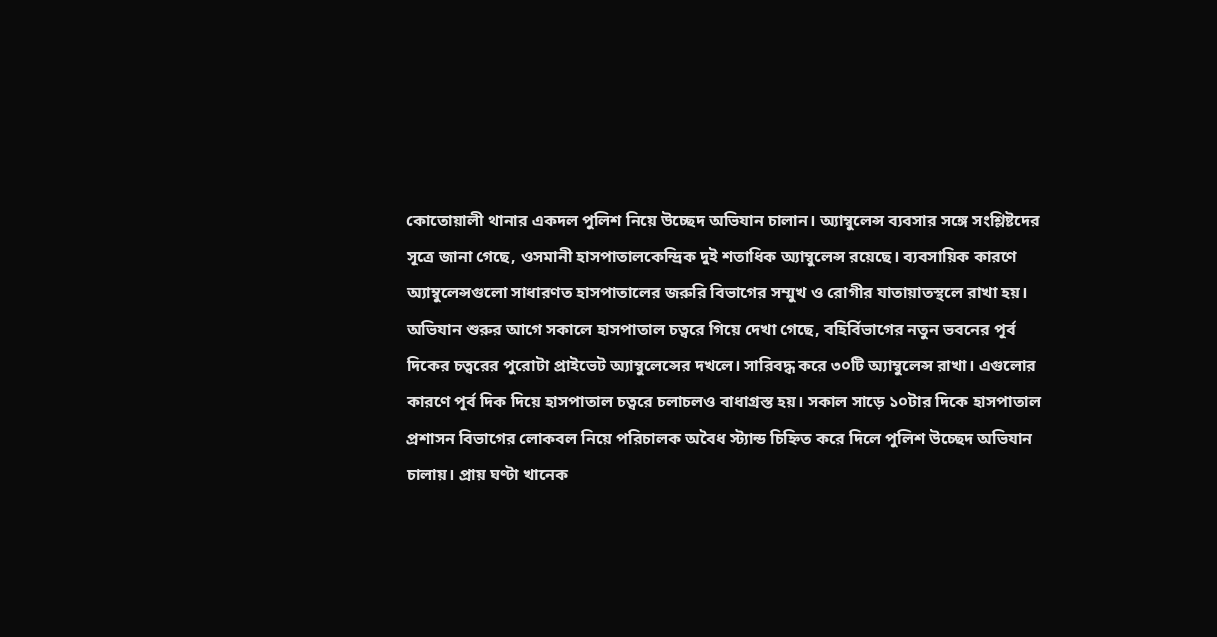কোতোয়ালী থানার একদল পুলিশ নিয়ে উচ্ছেদ অভিযান চালান। অ্যাম্বুলেন্স ব্যবসার সঙ্গে সংশ্লিষ্টদের সূত্রে জানা গেছে, ওসমানী হাসপাতালকেন্দ্রিক দুই শতাধিক অ্যাম্বুলেন্স রয়েছে। ব্যবসায়িক কারণে অ্যাম্বুলেন্সগুলো সাধারণত হাসপাতালের জরুরি বিভাগের সম্মুখ ও রোগীর যাতায়াতস্থলে রাখা হয়।
অভিযান শুরুর আগে সকালে হাসপাতাল চত্বরে গিয়ে দেখা গেছে, বহির্বিভাগের নতুন ভবনের পূর্ব দিকের চত্বরের পুরোটা প্রাইভেট অ্যাম্বুলেন্সের দখলে। সারিবদ্ধ করে ৩০টি অ্যাম্বুলেন্স রাখা। এগুলোর কারণে পূর্ব দিক দিয়ে হাসপাতাল চত্বরে চলাচলও বাধাগ্রস্ত হয়। সকাল সাড়ে ১০টার দিকে হাসপাতাল প্রশাসন বিভাগের লোকবল নিয়ে পরিচালক অবৈধ স্ট্যান্ড চিহ্নিত করে দিলে পুলিশ উচ্ছেদ অভিযান চালায়। প্রায় ঘণ্টা খানেক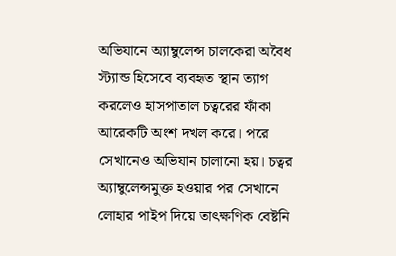অভিযানে অ্যাম্বুলেন্স চালকেরা অবৈধ স্ট্যান্ড হিসেবে ব্যবহৃত স্থান ত্যাগ করলেও হাসপাতাল চত্বরের ফাঁকা আরেকটি অংশ দখল করে। পরে সেখানেও অভিযান চালানো হয়। চত্বর অ্যাম্বুলেন্সমুক্ত হওয়ার পর সেখানে লোহার পাইপ দিয়ে তাৎক্ষণিক বেষ্টনি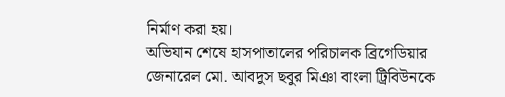নির্মাণ করা হয়।
অভিযান শেষে হাসপাতালের পরিচালক ব্রিগেডিয়ার জেনারেল মো. আবদুস ছবুর মিঞা বাংলা ট্রিবিউনকে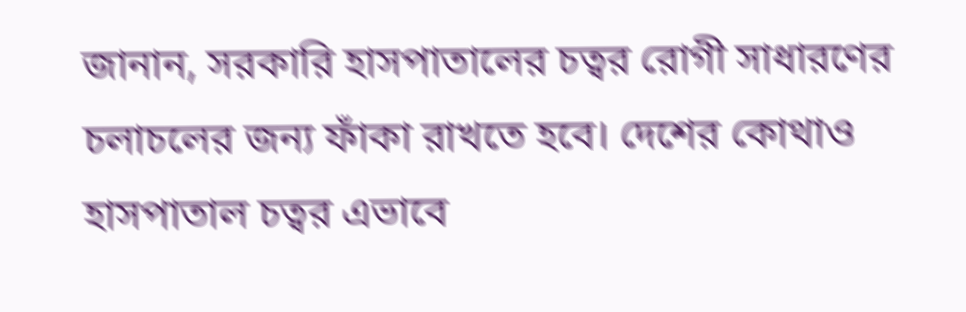জানান, সরকারি হাসপাতালের চত্বর রোগী সাধারণের চলাচলের জন্য ফাঁকা রাখতে হবে। দেশের কোথাও হাসপাতাল চত্বর এভাবে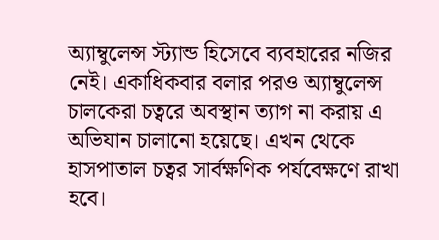অ্যাম্বুলেন্স স্ট্যান্ড হিসেবে ব্যবহারের নজির নেই। একাধিকবার বলার পরও অ্যাম্বুলেন্স চালকেরা চত্বরে অবস্থান ত্যাগ না করায় এ অভিযান চালানো হয়েছে। এখন থেকে হাসপাতাল চত্বর সার্বক্ষণিক পর্যবেক্ষণে রাখা হবে।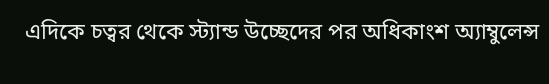এদিকে চত্বর থেকে স্ট্যান্ড উচ্ছেদের পর অধিকাংশ অ্যাম্বুলেন্স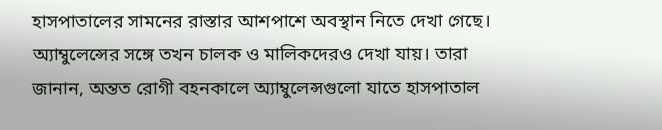হাসপাতালের সামনের রাস্তার আশপাশে অবস্থান নিতে দেখা গেছে। অ্যাম্বুলেন্সের সঙ্গে তখন চালক ও মালিকদেরও দেখা যায়। তারা জানান, অন্তত রোগী বহনকালে অ্যাম্বুলেন্সগুলো যাতে হাসপাতাল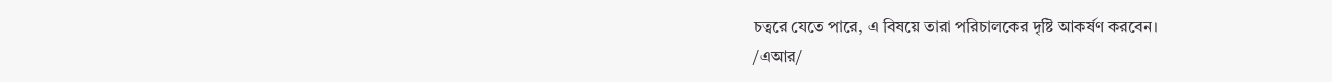চত্বরে যেতে পারে, এ বিষয়ে তারা পরিচালকের দৃষ্টি আকর্ষণ করবেন।
/এআর/